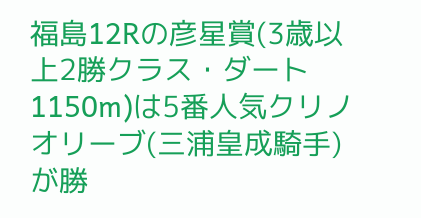福島12Rの彦星賞(3歳以上2勝クラス・ダート1150m)は5番人気クリノオリーブ(三浦皇成騎手)が勝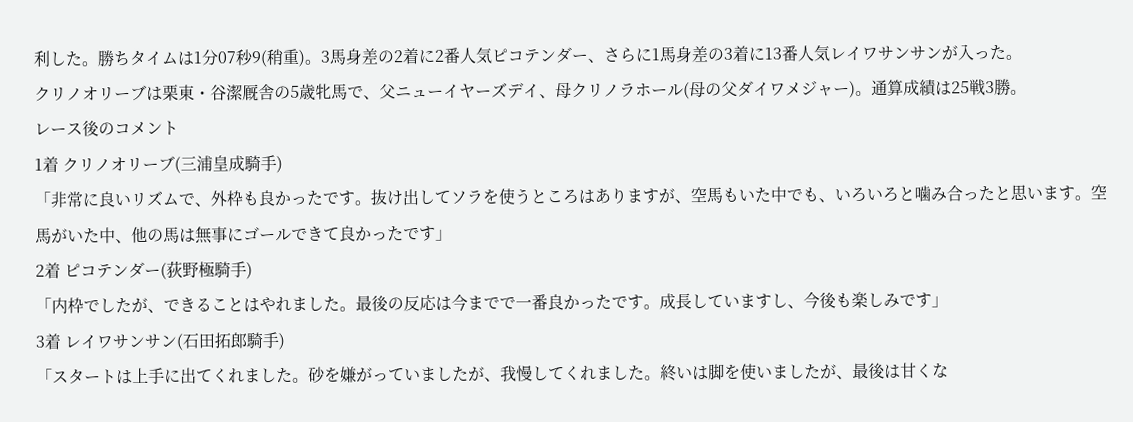利した。勝ちタイムは1分07秒9(稍重)。3馬身差の2着に2番人気ピコテンダー、さらに1馬身差の3着に13番人気レイワサンサンが入った。
クリノオリーブは栗東・谷潔厩舎の5歳牝馬で、父ニューイヤーズデイ、母クリノラホール(母の父ダイワメジャー)。通算成績は25戦3勝。
レース後のコメント
1着 クリノオリーブ(三浦皇成騎手)
「非常に良いリズムで、外枠も良かったです。抜け出してソラを使うところはありますが、空馬もいた中でも、いろいろと噛み合ったと思います。空馬がいた中、他の馬は無事にゴールできて良かったです」
2着 ピコテンダー(荻野極騎手)
「内枠でしたが、できることはやれました。最後の反応は今までで一番良かったです。成長していますし、今後も楽しみです」
3着 レイワサンサン(石田拓郎騎手)
「スタートは上手に出てくれました。砂を嫌がっていましたが、我慢してくれました。終いは脚を使いましたが、最後は甘くな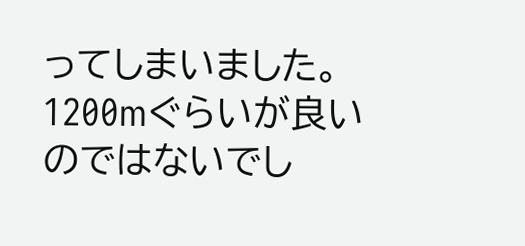ってしまいました。1200mぐらいが良いのではないでし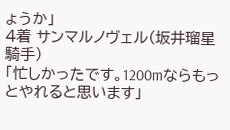ょうか」
4着 サンマルノヴェル(坂井瑠星騎手)
「忙しかったです。1200mならもっとやれると思います」